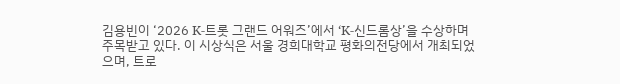김용빈이 ‘2026 K-트롯 그랜드 어워즈’에서 ‘K-신드롬상’을 수상하며 주목받고 있다. 이 시상식은 서울 경희대학교 평화의전당에서 개최되었으며, 트로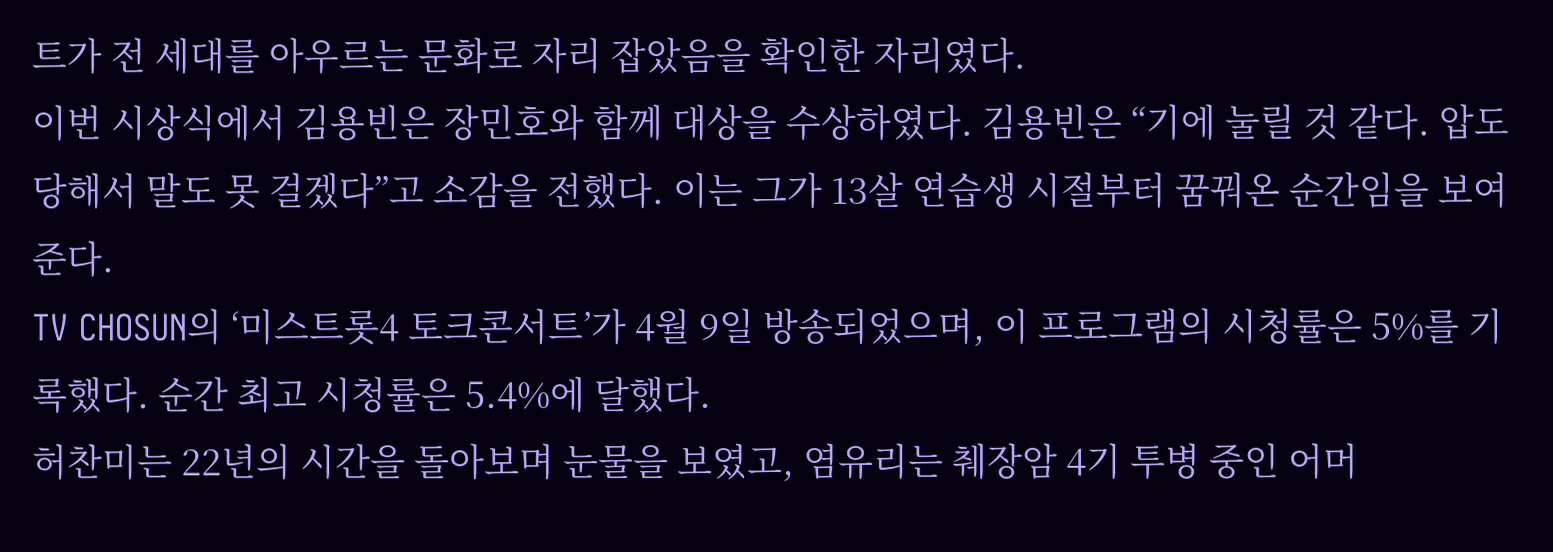트가 전 세대를 아우르는 문화로 자리 잡았음을 확인한 자리였다.
이번 시상식에서 김용빈은 장민호와 함께 대상을 수상하였다. 김용빈은 “기에 눌릴 것 같다. 압도당해서 말도 못 걸겠다”고 소감을 전했다. 이는 그가 13살 연습생 시절부터 꿈꿔온 순간임을 보여준다.
TV CHOSUN의 ‘미스트롯4 토크콘서트’가 4월 9일 방송되었으며, 이 프로그램의 시청률은 5%를 기록했다. 순간 최고 시청률은 5.4%에 달했다.
허찬미는 22년의 시간을 돌아보며 눈물을 보였고, 염유리는 췌장암 4기 투병 중인 어머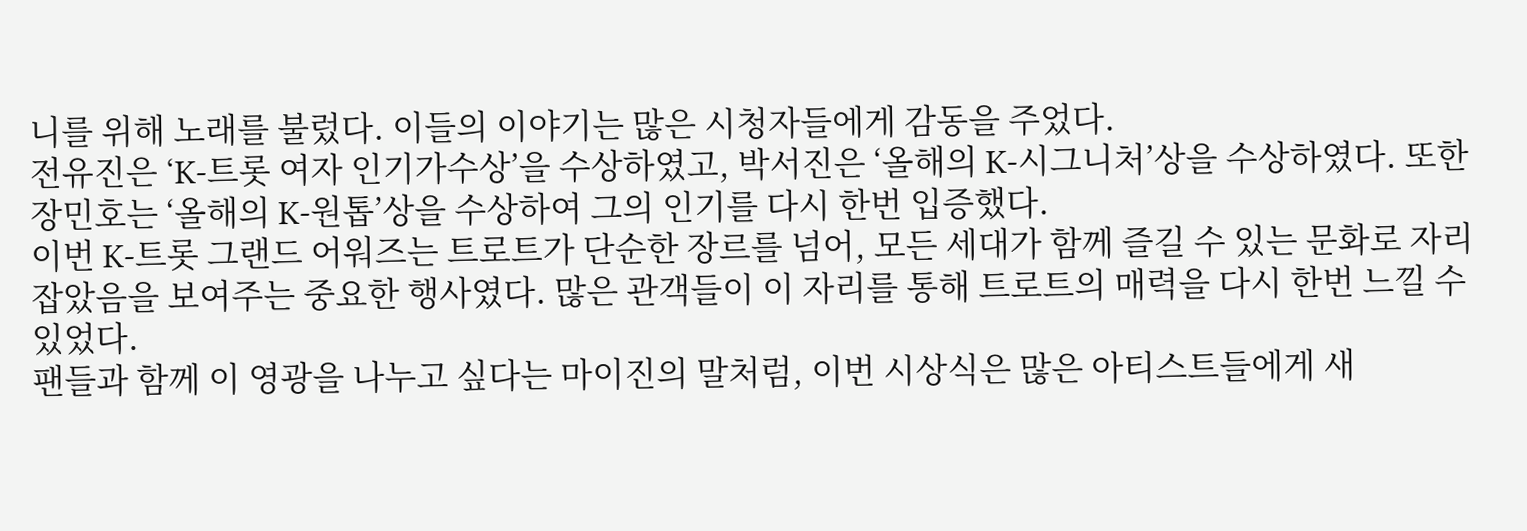니를 위해 노래를 불렀다. 이들의 이야기는 많은 시청자들에게 감동을 주었다.
전유진은 ‘K-트롯 여자 인기가수상’을 수상하였고, 박서진은 ‘올해의 K-시그니처’상을 수상하였다. 또한 장민호는 ‘올해의 K-원톱’상을 수상하여 그의 인기를 다시 한번 입증했다.
이번 K-트롯 그랜드 어워즈는 트로트가 단순한 장르를 넘어, 모든 세대가 함께 즐길 수 있는 문화로 자리 잡았음을 보여주는 중요한 행사였다. 많은 관객들이 이 자리를 통해 트로트의 매력을 다시 한번 느낄 수 있었다.
팬들과 함께 이 영광을 나누고 싶다는 마이진의 말처럼, 이번 시상식은 많은 아티스트들에게 새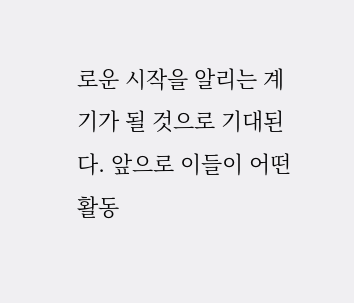로운 시작을 알리는 계기가 될 것으로 기대된다. 앞으로 이들이 어떤 활동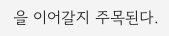을 이어갈지 주목된다.